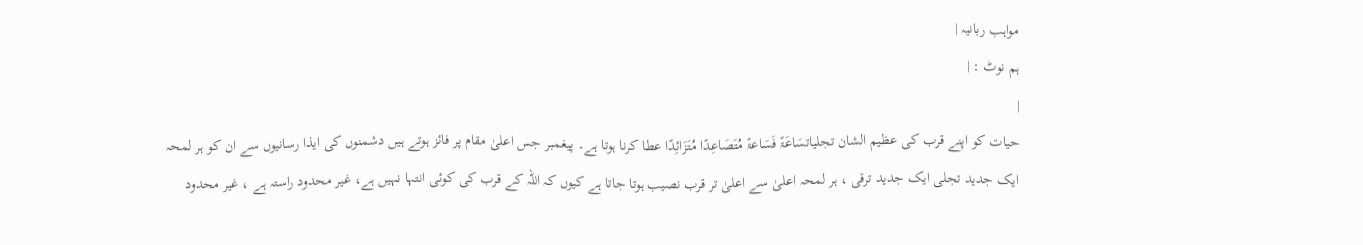مواہب ربانیہ |
ہم نوٹ : |
|
حیات کو اپنے قرب کی عظیم الشان تجلیاتسَاعَۃً فَسَاعۃً مُتَصَاعِدًا مُتَزَائِدًا عطا کرنا ہوتا ہے۔ پیغمبر جس اعلیٰ مقام پر فائز ہوتے ہیں دشمنوں کی ایذا رسانیوں سے ان کو ہر لمحہ ایک جدید تجلی ایک جدید ترقی ، ہر لمحہ اعلیٰ سے اعلیٰ تر قرب نصیب ہوتا جاتا ہے کیوں کہ اللہ کے قرب کی کوئی انتہا نہیں ہے، غیر محدود راستہ ہے ، غیر محدود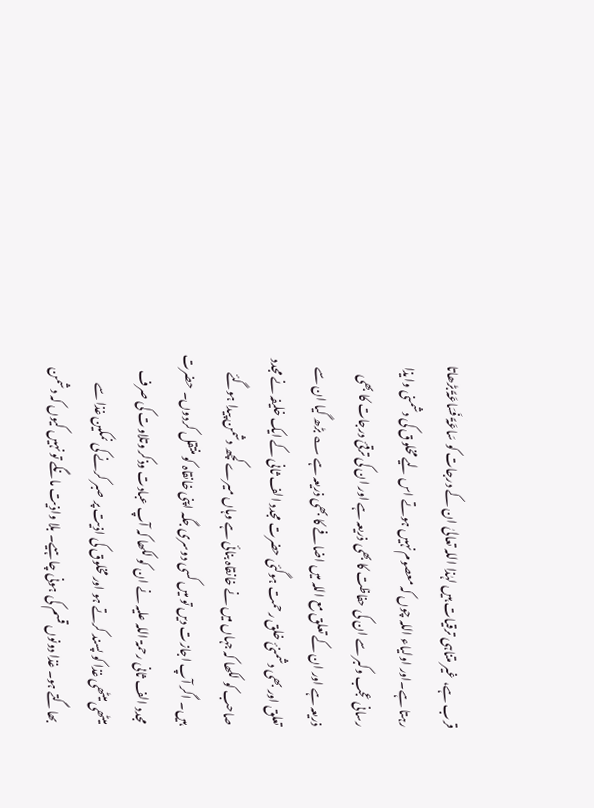قرب ہے، غیر متناہی ترقیات ہیں لہٰذا اللہ تعالیٰ ان کے درجات کو سَاعَۃً فَسَاعَۃً بڑھاتا رہتا ہے۔اور اولیاء اللہ چوں کہ معصوم نہیں ہوتے اس لیے مخلوق کی دشمنی وایذا رسانی عجب وکبر سے ان کی حفاظت کا بھی ذریعہ ہے اور ان کی ترقیٔ درجات کا بھی ذریعہ ہے اور ان کے تعلق مع اللہ میں اضافے کا بھی ذریعہ ہے ؎ بڑھ گیا ان سے تعلق اور بھی دشمنیٔ خلق رحمت ہوگئی حضرت مجدد الف ثانی کے ایک خلیفہ نے مجدد صاحب کو لکھا کہ جہاں میں نے خانقاہ بنائی ہے وہاں میرے کچھ دشمن پیدا ہوگئے ہیں۔ اگر آپ اجازت دیں تو میں کسی دوسری جگہ اپنی خانقاہ کو منتقل کردوں۔ حضرت مجدد الف ثانی رحمۃ اللہ علیہ نے ان کو لکھا کہ آپ عبادت وذکر وتلاوت کی صرف میٹھی میٹھی غذا کو پسند کرتے ہو اور مخلوق کی اذیت پر صبر کرنے کی نمکین غذا سے بھاگتے ہو۔ غذا دونوں قسم کی ہونی چاہیے۔ بلا واذیت مانگے تو نہیں کیوں کہ دشمن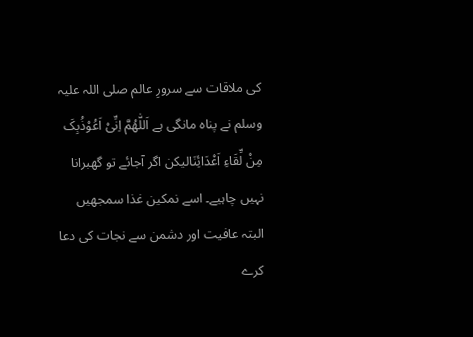کی ملاقات سے سرورِ عالم صلی اللہ علیہ وسلم نے پناہ مانگی ہے اَللّٰھُمَّ اِنِّیْ اَعُوْذُبِکَ مِنْ لِّقَاءِ اَعْدَائِنَالیکن اگر آجائے تو گھبرانا نہیں چاہیے۔ اسے نمکین غذا سمجھیں البتہ عافیت اور دشمن سے نجات کی دعا کرے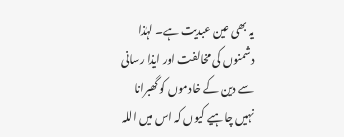یہ بھی عین عبدیت ہے۔ لہٰذا دشمنوں کی مخالفت اور ایذا رسانی سے دین کے خادموں کو گھبرانا نہیں چاہیے کیوں کہ اس میں اللہ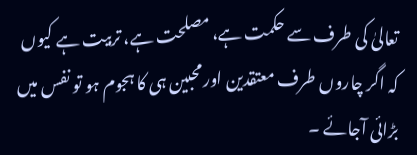تعالیٰ کی طرف سے حکمت ہے، مصلحت ہے، تربیت ہے کیوں کہ اگر چاروں طرف معتقدین اور محبین ہی کا ہجوم ہو تو نفس میں بڑائی آجائے ۔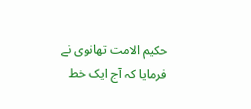حکیم الامت تھانوی نے فرمایا کہ آج ایک خط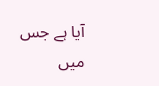آیا ہے جس میں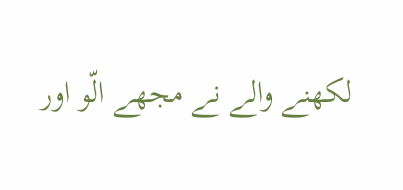لکھنے والے نے مجھے الّو اور